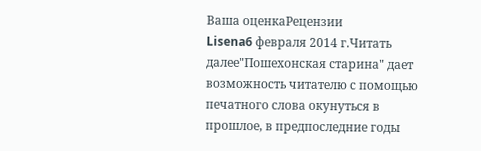Ваша оценкаРецензии
Lisena6 февраля 2014 г.Читать далее"Пошехонская старина" дает возможность читателю с помощью печатного слова окунуться в прошлое, в предпоследние годы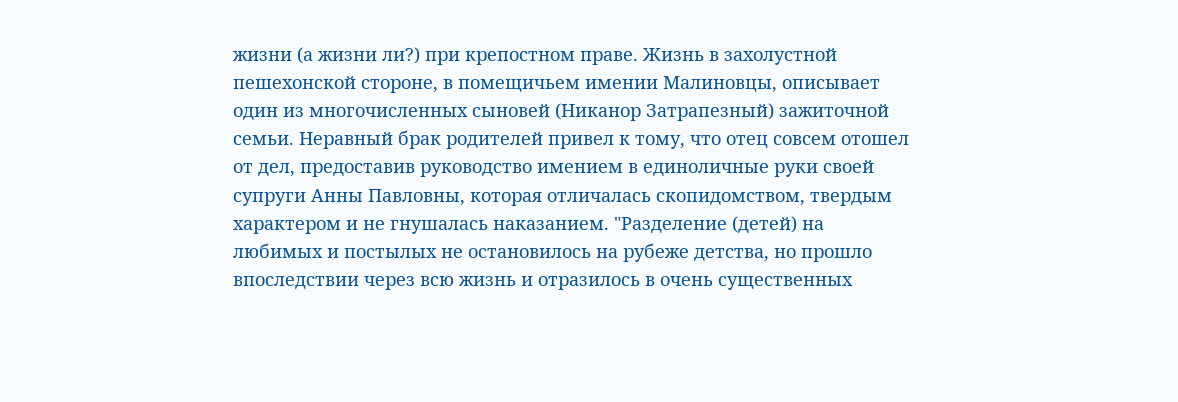жизни (а жизни ли?) при крепостном праве. Жизнь в захолустной пешехонской стороне, в помещичьем имении Малиновцы, описывает один из многочисленных сыновей (Никанор Затрапезный) зажиточной семьи. Неравный брак родителей привел к тому, что отец совсем отошел от дел, предоставив руководство имением в единоличные руки своей супруги Анны Павловны, которая отличалась скопидомством, твердым характером и не гнушалась наказанием. "Разделение (детей) на любимых и постылых не остановилось на рубеже детства, но прошло впоследствии через всю жизнь и отразилось в очень существенных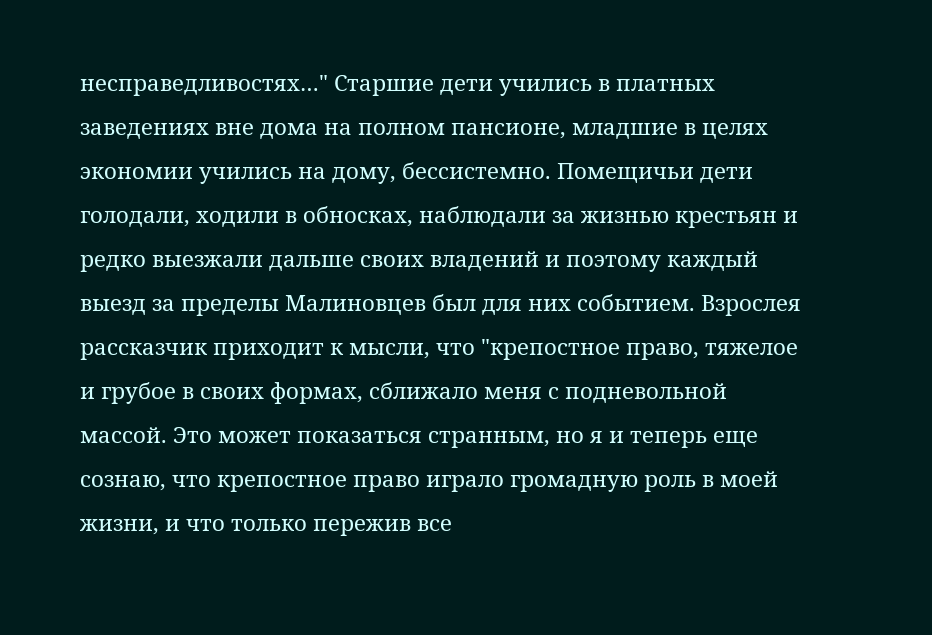несправедливостях…" Старшие дети учились в платных заведениях вне дома на полном пансионе, младшие в целях экономии учились на дому, бессистемно. Помещичьи дети голодали, ходили в обносках, наблюдали за жизнью крестьян и редко выезжали дальше своих владений и поэтому каждый выезд за пределы Малиновцев был для них событием. Взрослея рассказчик приходит к мысли, что "крепостное право, тяжелое и грубое в своих формах, сближало меня с подневольной массой. Это может показаться странным, но я и теперь еще сознаю, что крепостное право играло громадную роль в моей жизни, и что только пережив все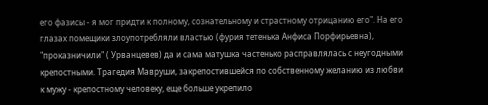его фазисы - я мог придти к полному, сознательному и страстному отрицанию его". На его глазах помещики злоупотребляли властью (фурия тетенька Анфиса Порфирьевна), "проказничили" ( Урванцевев) да и сама матушка частенько расправлялась с неугодными крепостными. Трагедия Мавруши, закрепостившейся по собственному желанию из любви к мужу - крепостному человеку, еще больше укрепило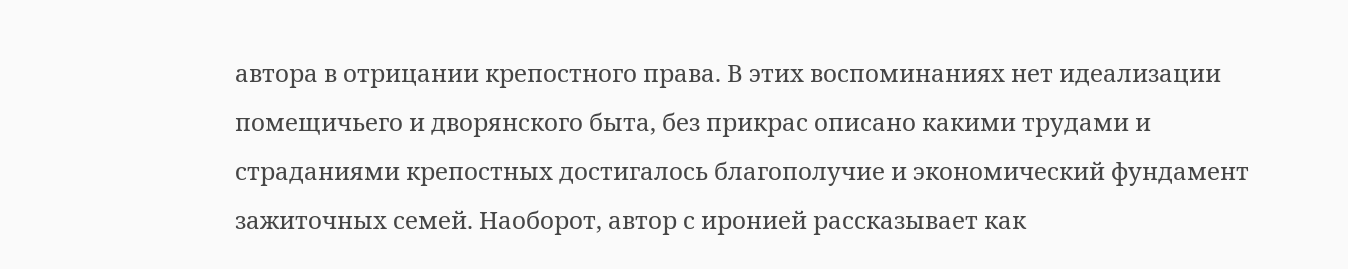автора в отрицании крепостного права. В этих воспоминаниях нет идеализации помещичьего и дворянского быта, без прикрас описано какими трудами и страданиями крепостных достигалось благополучие и экономический фундамент зажиточных семей. Наоборот, автор с иронией рассказывает как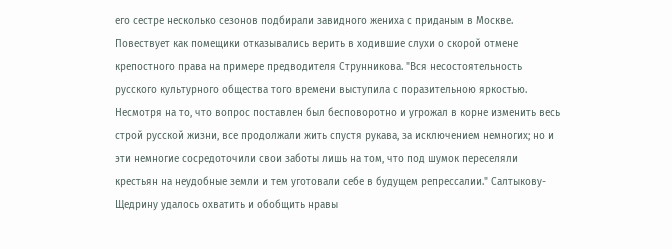его сестре несколько сезонов подбирали завидного жениха с приданым в Москве. Повествует как помещики отказывались верить в ходившие слухи о скорой отмене крепостного права на примере предводителя Струнникова. "Вся несостоятельность русского культурного общества того времени выступила с поразительною яркостью. Несмотря на то, что вопрос поставлен был бесповоротно и угрожал в корне изменить весь строй русской жизни, все продолжали жить спустя рукава, за исключением немногих; но и эти немногие сосредоточили свои заботы лишь на том, что под шумок переселяли крестьян на неудобные земли и тем уготовали себе в будущем репрессалии." Салтыкову-Щедрину удалось охватить и обобщить нравы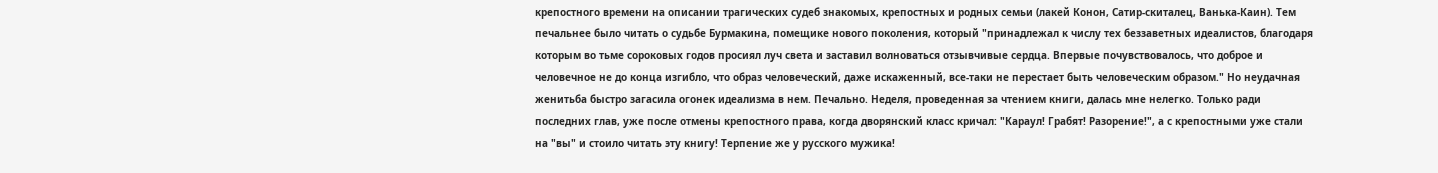крепостного времени на описании трагических судеб знакомых, крепостных и родных семьи (лакей Конон, Сатир-скиталец, Ванька-Каин). Тем печальнее было читать о судьбе Бурмакина, помещике нового поколения, который "принадлежал к числу тех беззаветных идеалистов, благодаря которым во тьме сороковых годов просиял луч света и заставил волноваться отзывчивые сердца. Впервые почувствовалось, что доброе и человечное не до конца изгибло, что образ человеческий, даже искаженный, все-таки не перестает быть человеческим образом." Но неудачная женитьба быстро загасила огонек идеализма в нем. Печально. Неделя, проведенная за чтением книги, далась мне нелегко. Только ради последних глав, уже после отмены крепостного права, когда дворянский класс кричал: "Караул! Грабят! Разорение!", а с крепостными уже стали на "вы" и стоило читать эту книгу! Терпение же у русского мужика!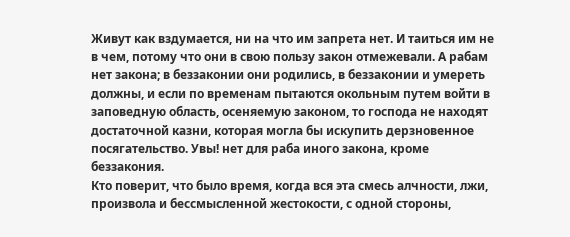Живут как вздумается, ни на что им запрета нет. И таиться им не в чем, потому что они в свою пользу закон отмежевали. А рабам нет закона; в беззаконии они родились, в беззаконии и умереть должны, и если по временам пытаются окольным путем войти в заповедную область, осеняемую законом, то господа не находят достаточной казни, которая могла бы искупить дерзновенное посягательство. Увы! нет для раба иного закона, кроме беззакония.
Кто поверит, что было время, когда вся эта смесь алчности, лжи, произвола и бессмысленной жестокости, с одной стороны,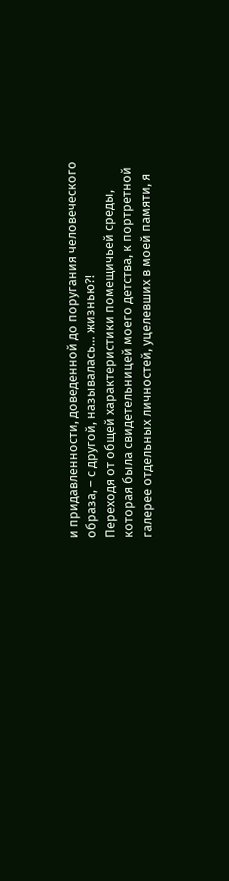и придавленности, доведенной до поругания человеческого образа, – с другой, называлась… жизнью?!
Переходя от общей характеристики помещичьей среды, которая была свидетельницей моего детства, к портретной галерее отдельных личностей, уцелевших в моей памяти, я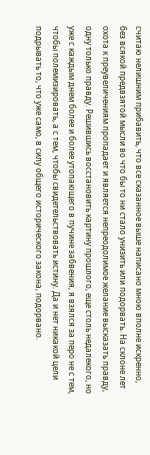считаю нелишним прибавить, что все сказанное выше написано мною вполне искренно, без всякой предвзятой мысли во что бы то ни стало унизить или подорвать. На склоне лет охота к преувеличениям пропадает и является непреодолимое желание высказать правду, одну только правду. Решившись восстановить картину прошлого, еще столь недалекого, но уже с каждым днем более и более утопающего в пучине забвения, я взялся за перо не с тем, чтобы полемизировать, а с тем, чтобы свидетельствовать истину. Да и нет никакой цели подрывать то, что уже само, в силу общего исторического закона, подорвано.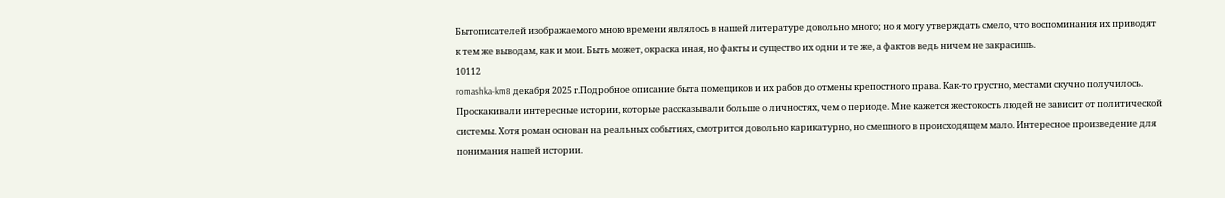Бытописателей изображаемого мною времени являлось в нашей литературе довольно много; но я могу утверждать смело, что воспоминания их приводят к тем же выводам, как и мои. Быть может, окраска иная, но факты и существо их одни и те же, а фактов ведь ничем не закрасишь.
10112
romashka-km8 декабря 2025 г.Подробное описание быта помещиков и их рабов до отмены крепостного права. Как-то грустно, местами скучно получилось. Проскакивали интересные истории, которые рассказывали больше о личностях, чем о периоде. Мне кажется жестокость людей не зависит от политической системы. Хотя роман основан на реальных событиях, смотрится довольно карикатурно, но смешного в происходящем мало. Интересное произведение для понимания нашей истории.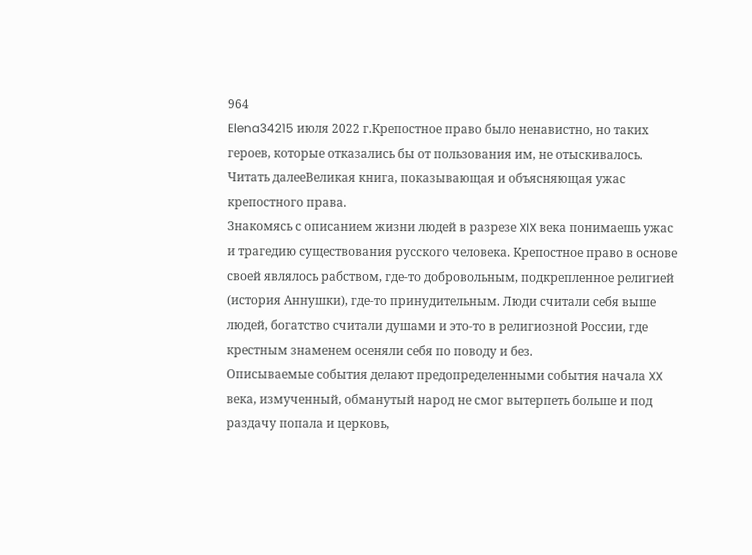964
Elena34215 июля 2022 г.Крепостное право было ненавистно, но таких героев, которые отказались бы от пользования им, не отыскивалось.
Читать далееВеликая книга, показывающая и объясняющая ужас крепостного права.
Знакомясь с описанием жизни людей в разрезе XIX века понимаешь ужас и трагедию существования русского человека. Крепостное право в основе своей являлось рабством, где-то добровольным, подкрепленное религией (история Аннушки), где-то принудительным. Люди считали себя выше людей, богатство считали душами и это-то в религиозной России, где крестным знаменем осеняли себя по поводу и без.
Описываемые события делают предопределенными события начала XX века, измученный, обманутый народ не смог вытерпеть больше и под раздачу попала и церковь,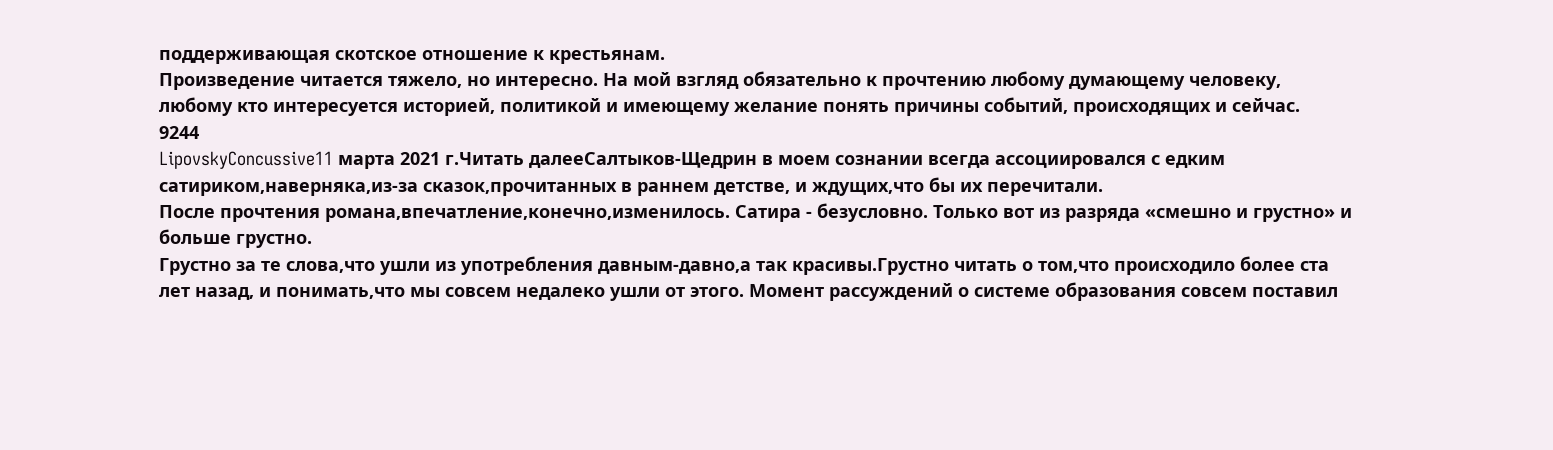поддерживающая скотское отношение к крестьянам.
Произведение читается тяжело, но интересно. На мой взгляд обязательно к прочтению любому думающему человеку, любому кто интересуется историей, политикой и имеющему желание понять причины событий, происходящих и сейчас.
9244
LipovskyConcussive11 марта 2021 г.Читать далееСалтыков-Щедрин в моем сознании всегда ассоциировался с едким сатириком,наверняка,из-за сказок,прочитанных в раннем детстве, и ждущих,что бы их перечитали.
После прочтения романа,впечатление,конечно,изменилось. Сатира - безусловно. Только вот из разряда «смешно и грустно» и больше грустно.
Грустно за те слова,что ушли из употребления давным-давно,а так красивы.Грустно читать о том,что происходило более ста лет назад, и понимать,что мы совсем недалеко ушли от этого. Момент рассуждений о системе образования совсем поставил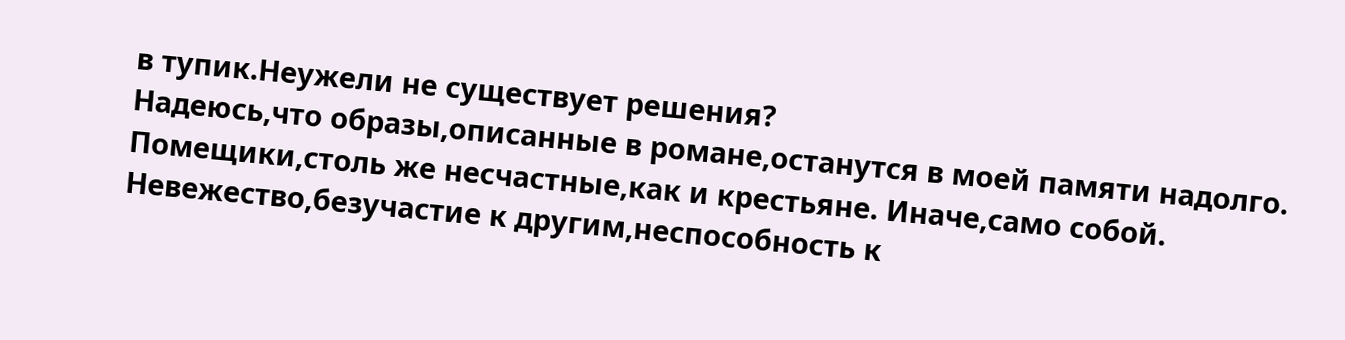в тупик.Неужели не существует решения?
Надеюсь,что образы,описанные в романе,останутся в моей памяти надолго. Помещики,столь же несчастные,как и крестьяне. Иначе,само собой. Невежество,безучастие к другим,неспособность к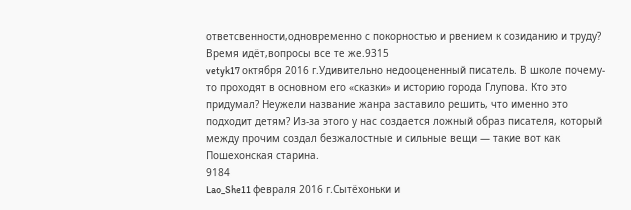ответсвенности,одновременно с покорностью и рвением к созиданию и труду? Время идёт,вопросы все те же.9315
vetyk17 октября 2016 г.Удивительно недооцененный писатель. В школе почему-то проходят в основном его «сказки» и историю города Глупова. Кто это придумал? Неужели название жанра заставило решить, что именно это подходит детям? Из-за этого у нас создается ложный образ писателя, который между прочим создал безжалостные и сильные вещи — такие вот как Пошехонская старина.
9184
Lao_She11 февраля 2016 г.Сытёхоньки и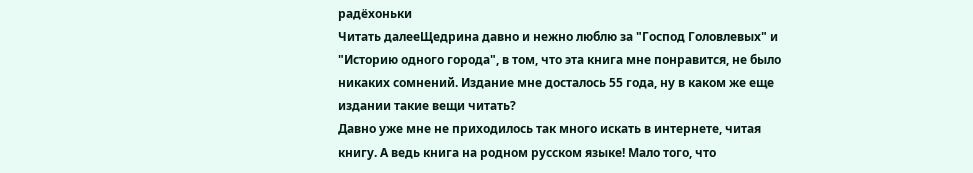радёхоньки
Читать далееЩедрина давно и нежно люблю за "Господ Головлевых" и "Историю одного города", в том, что эта книга мне понравится, не было никаких сомнений. Издание мне досталось 55 года, ну в каком же еще издании такие вещи читать?
Давно уже мне не приходилось так много искать в интернете, читая книгу. А ведь книга на родном русском языке! Мало того, что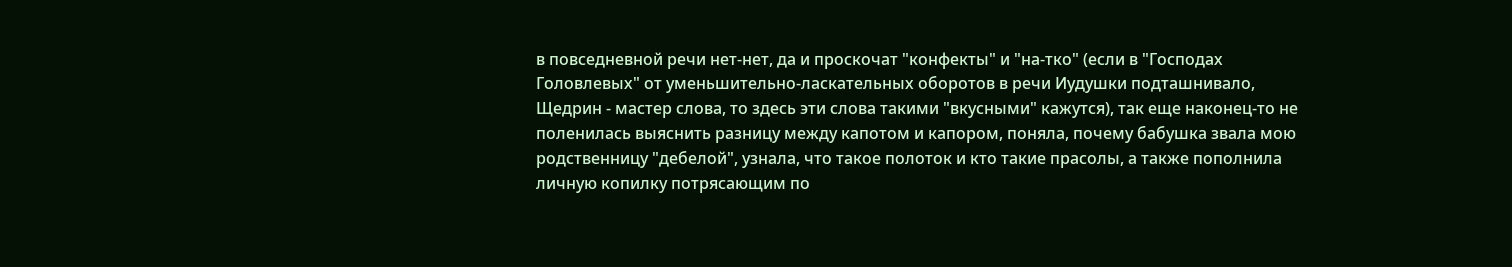в повседневной речи нет-нет, да и проскочат "конфекты" и "на-тко" (если в "Господах Головлевых" от уменьшительно-ласкательных оборотов в речи Иудушки подташнивало, Щедрин - мастер слова, то здесь эти слова такими "вкусными" кажутся), так еще наконец-то не поленилась выяснить разницу между капотом и капором, поняла, почему бабушка звала мою родственницу "дебелой", узнала, что такое полоток и кто такие прасолы, а также пополнила личную копилку потрясающим по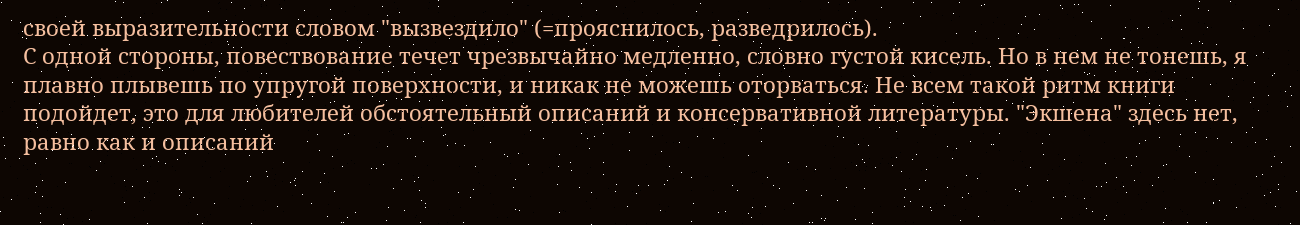своей выразительности словом "вызвездило" (=прояснилось, разведрилось).
С одной стороны, повествование течет чрезвычайно медленно, словно густой кисель. Но в нем не тонешь, я плавно плывешь по упругой поверхности, и никак не можешь оторваться. Не всем такой ритм книги подойдет, это для любителей обстоятельный описаний и консервативной литературы. "Экшена" здесь нет, равно как и описаний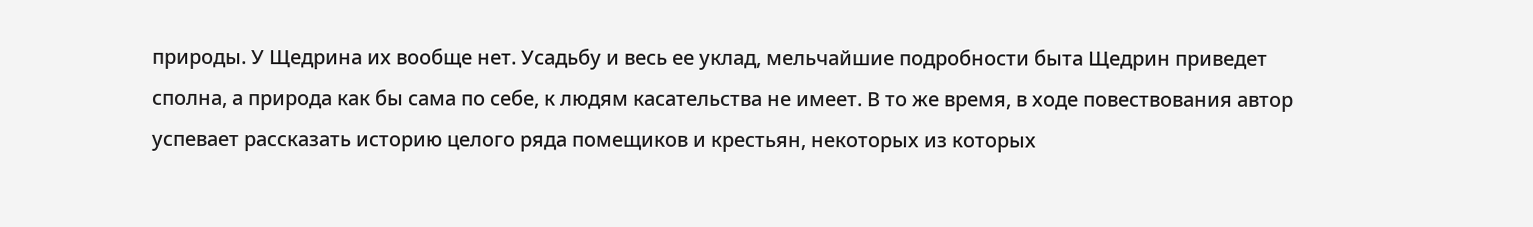природы. У Щедрина их вообще нет. Усадьбу и весь ее уклад, мельчайшие подробности быта Щедрин приведет сполна, а природа как бы сама по себе, к людям касательства не имеет. В то же время, в ходе повествования автор успевает рассказать историю целого ряда помещиков и крестьян, некоторых из которых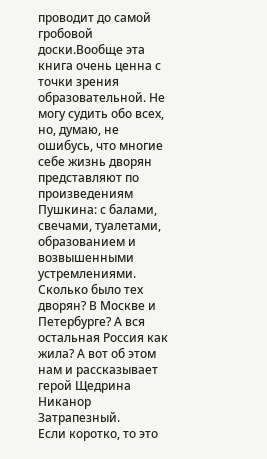проводит до самой гробовой доски.Вообще эта книга очень ценна с точки зрения образовательной. Не могу судить обо всех, но, думаю, не ошибусь, что многие себе жизнь дворян представляют по произведениям Пушкина: с балами, свечами, туалетами, образованием и возвышенными устремлениями. Сколько было тех дворян? В Москве и Петербурге? А вся остальная Россия как жила? А вот об этом нам и рассказывает герой Щедрина Никанор Затрапезный.
Если коротко, то это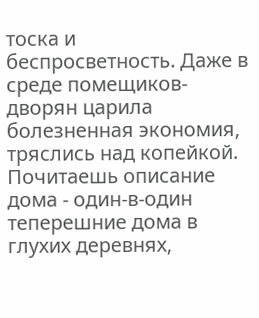тоска и беспросветность. Даже в среде помещиков-дворян царила болезненная экономия, тряслись над копейкой. Почитаешь описание дома - один-в-один теперешние дома в глухих деревнях,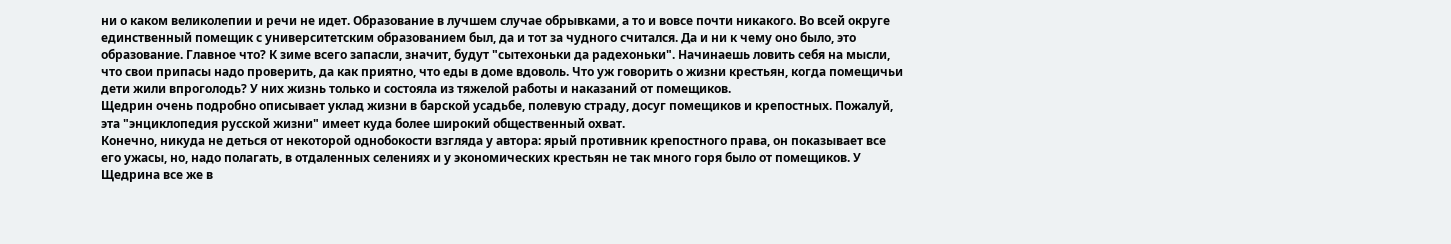ни о каком великолепии и речи не идет. Образование в лучшем случае обрывками, а то и вовсе почти никакого. Во всей округе единственный помещик с университетским образованием был, да и тот за чудного считался. Да и ни к чему оно было, это образование. Главное что? К зиме всего запасли, значит, будут "сытехоньки да радехоньки". Начинаешь ловить себя на мысли, что свои припасы надо проверить, да как приятно, что еды в доме вдоволь. Что уж говорить о жизни крестьян, когда помещичьи дети жили впроголодь? У них жизнь только и состояла из тяжелой работы и наказаний от помещиков.
Щедрин очень подробно описывает уклад жизни в барской усадьбе, полевую страду, досуг помещиков и крепостных. Пожалуй, эта "энциклопедия русской жизни" имеет куда более широкий общественный охват.
Конечно, никуда не деться от некоторой однобокости взгляда у автора: ярый противник крепостного права, он показывает все его ужасы, но, надо полагать, в отдаленных селениях и у экономических крестьян не так много горя было от помещиков. У Щедрина все же в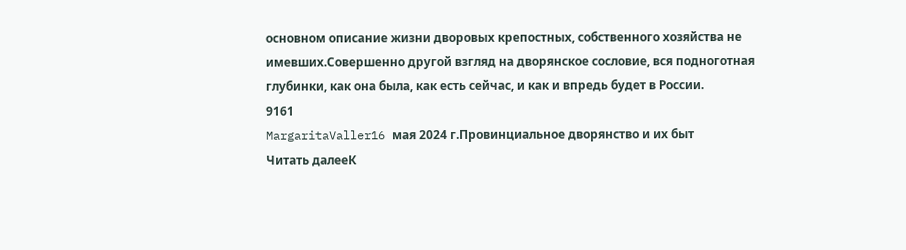основном описание жизни дворовых крепостных, собственного хозяйства не имевших.Совершенно другой взгляд на дворянское сословие, вся подноготная глубинки, как она была, как есть сейчас, и как и впредь будет в России.
9161
MargaritaValler16 мая 2024 г.Провинциальное дворянство и их быт
Читать далееК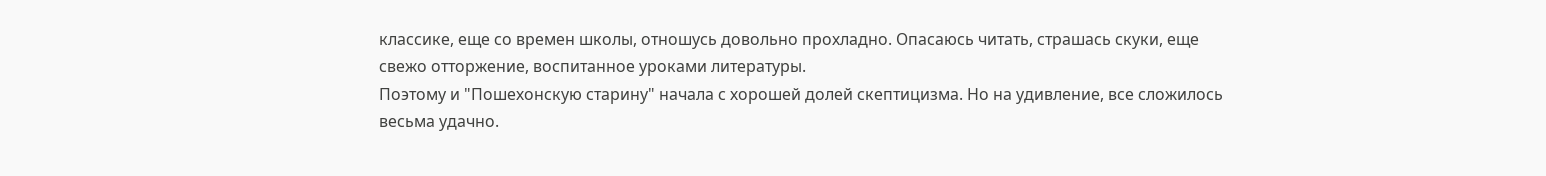классике, еще со времен школы, отношусь довольно прохладно. Опасаюсь читать, страшась скуки, еще свежо отторжение, воспитанное уроками литературы.
Поэтому и "Пошехонскую старину" начала с хорошей долей скептицизма. Но на удивление, все сложилось весьма удачно.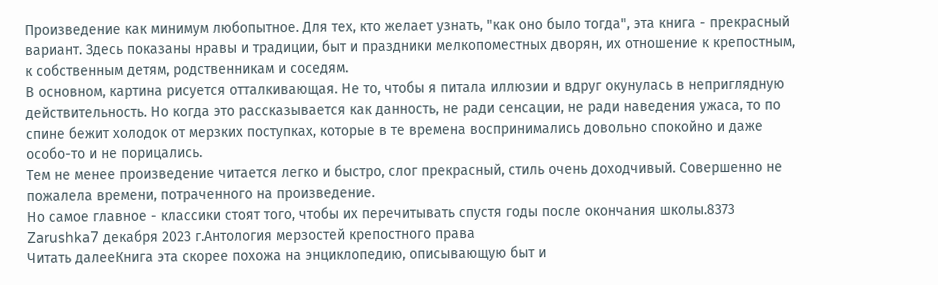Произведение как минимум любопытное. Для тех, кто желает узнать, "как оно было тогда", эта книга - прекрасный вариант. Здесь показаны нравы и традиции, быт и праздники мелкопоместных дворян, их отношение к крепостным, к собственным детям, родственникам и соседям.
В основном, картина рисуется отталкивающая. Не то, чтобы я питала иллюзии и вдруг окунулась в неприглядную действительность. Но когда это рассказывается как данность, не ради сенсации, не ради наведения ужаса, то по спине бежит холодок от мерзких поступках, которые в те времена воспринимались довольно спокойно и даже особо-то и не порицались.
Тем не менее произведение читается легко и быстро, слог прекрасный, стиль очень доходчивый. Совершенно не пожалела времени, потраченного на произведение.
Но самое главное - классики стоят того, чтобы их перечитывать спустя годы после окончания школы.8373
Zarushka7 декабря 2023 г.Антология мерзостей крепостного права
Читать далееКнига эта скорее похожа на энциклопедию, описывающую быт и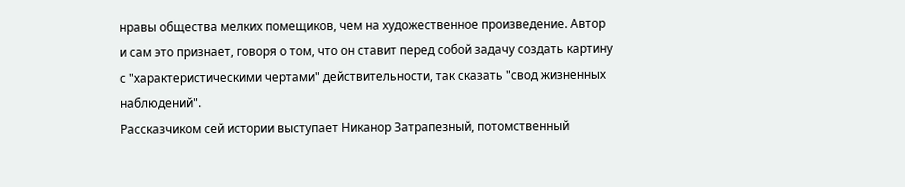нравы общества мелких помещиков, чем на художественное произведение. Автор и сам это признает, говоря о том, что он ставит перед собой задачу создать картину с "характеристическими чертами" действительности, так сказать "свод жизненных наблюдений".
Рассказчиком сей истории выступает Никанор Затрапезный, потомственный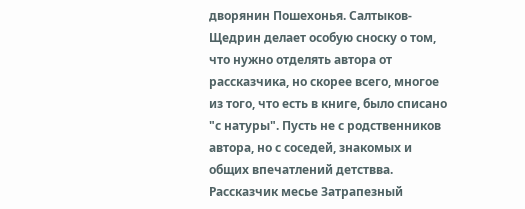дворянин Пошехонья. Салтыков-Щедрин делает особую сноску о том, что нужно отделять автора от рассказчика, но скорее всего, многое из того, что есть в книге, было списано "с натуры". Пусть не с родственников автора, но с соседей, знакомых и общих впечатлений детствва.
Рассказчик месье Затрапезный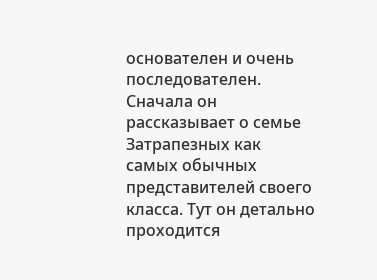основателен и очень последователен. Сначала он рассказывает о семье Затрапезных как самых обычных представителей своего класса. Тут он детально проходится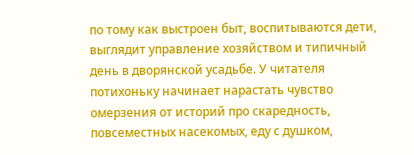по тому как выстроен быт, воспитываются дети, выглядит управление хозяйством и типичный день в дворянской усадьбе. У читателя потихоньку начинает нарастать чувство омерзения от историй про скаредность, повсеместных насекомых, еду с душком,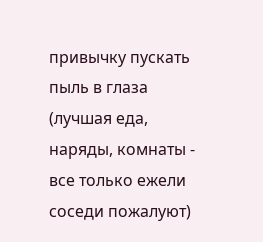привычку пускать пыль в глаза (лучшая еда, наряды, комнаты - все только ежели соседи пожалуют)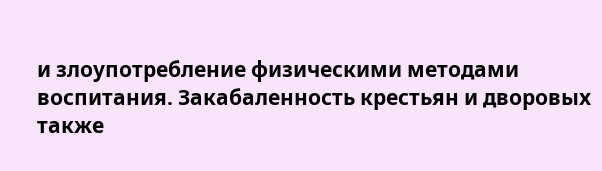и злоупотребление физическими методами воспитания. Закабаленность крестьян и дворовых также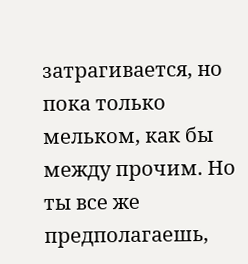затрагивается, но пока только мельком, как бы между прочим. Но ты все же предполагаешь,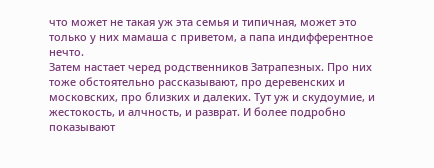что может не такая уж эта семья и типичная, может это только у них мамаша с приветом, а папа индифферентное нечто.
Затем настает черед родственников Затрапезных. Про них тоже обстоятельно рассказывают, про деревенских и московских, про близких и далеких. Тут уж и скудоумие, и жестокость, и алчность, и разврат. И более подробно показывают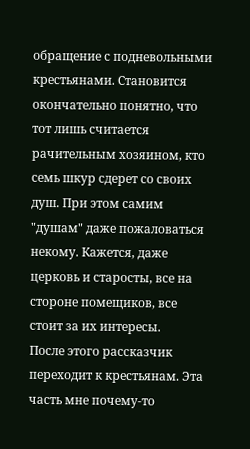обращение с подневольными крестьянами. Становится окончательно понятно, что тот лишь считается рачительным хозяином, кто семь шкур сдерет со своих душ. При этом самим "душам" даже пожаловаться некому. Кажется, даже церковь и старосты, все на стороне помещиков, все стоит за их интересы.
После этого рассказчик переходит к крестьянам. Эта часть мне почему-то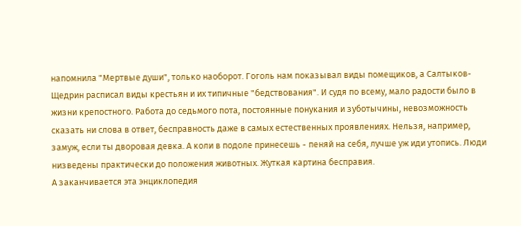напомнила "Мертвые души", только наоборот. Гоголь нам показывал виды помещиков, а Салтыков-Щедрин расписал виды крестьян и их типичные "бедствования". И судя по всему, мало радости было в жизни крепостного. Работа до седьмого пота, постоянные понукания и зуботычины, невозможность сказать ни слова в ответ, бесправность даже в самых естественных проявлениях. Нельзя, например, замуж, если ты дворовая девка. А коли в подоле принесешь - пеняй на себя, лучше уж иди утопись. Люди низведены практически до положения животных. Жуткая картина бесправия.
А заканчивается эта энциклопедия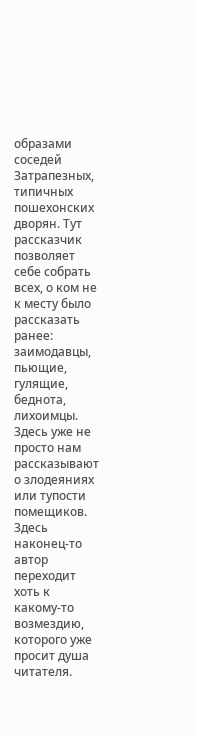образами соседей Затрапезных, типичных пошехонских дворян. Тут рассказчик позволяет себе собрать всех, о ком не к месту было рассказать ранее: заимодавцы, пьющие, гулящие, беднота, лихоимцы. Здесь уже не просто нам рассказывают о злодеяниях или тупости помещиков. Здесь наконец-то автор переходит хоть к какому-то возмездию, которого уже просит душа читателя.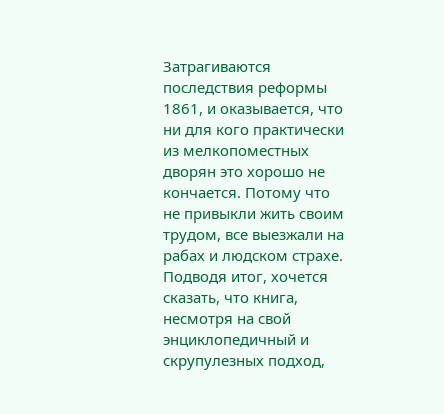Затрагиваются последствия реформы 1861, и оказывается, что ни для кого практически из мелкопоместных дворян это хорошо не кончается. Потому что не привыкли жить своим трудом, все выезжали на рабах и людском страхе.
Подводя итог, хочется сказать, что книга, несмотря на свой энциклопедичный и скрупулезных подход,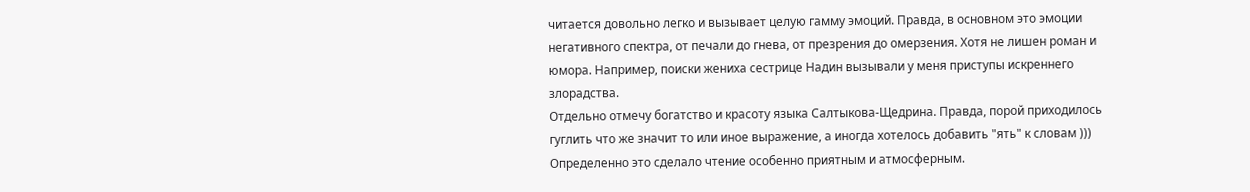читается довольно легко и вызывает целую гамму эмоций. Правда, в основном это эмоции негативного спектра, от печали до гнева, от презрения до омерзения. Хотя не лишен роман и юмора. Например, поиски жениха сестрице Надин вызывали у меня приступы искреннего злорадства.
Отдельно отмечу богатство и красоту языка Салтыкова-Щедрина. Правда, порой приходилось гуглить что же значит то или иное выражение, а иногда хотелось добавить "ять" к словам ))) Определенно это сделало чтение особенно приятным и атмосферным.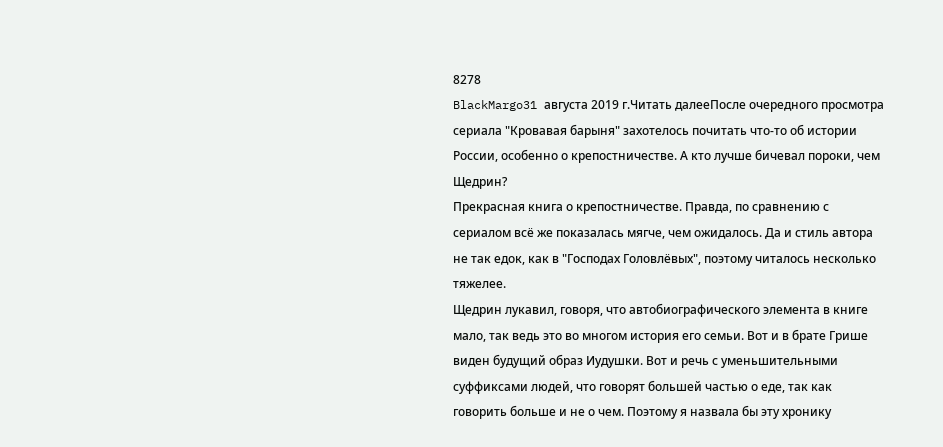8278
BlackMargo31 августа 2019 г.Читать далееПосле очередного просмотра сериала "Кровавая барыня" захотелось почитать что-то об истории России, особенно о крепостничестве. А кто лучше бичевал пороки, чем Щедрин?
Прекрасная книга о крепостничестве. Правда, по сравнению с сериалом всё же показалась мягче, чем ожидалось. Да и стиль автора не так едок, как в "Господах Головлёвых", поэтому читалось несколько тяжелее.
Щедрин лукавил, говоря, что автобиографического элемента в книге мало, так ведь это во многом история его семьи. Вот и в брате Грише виден будущий образ Иудушки. Вот и речь с уменьшительными суффиксами людей, что говорят большей частью о еде, так как говорить больше и не о чем. Поэтому я назвала бы эту хронику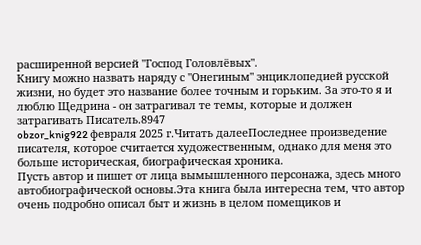расширенной версией "Господ Головлёвых".
Книгу можно назвать наряду с "Онегиным" энциклопедией русской жизни, но будет это название более точным и горьким. За это-то я и люблю Щедрина - он затрагивал те темы, которые и должен затрагивать Писатель.8947
obzor_knig922 февраля 2025 г.Читать далееПоследнее произведение писателя, которое считается художественным, однако для меня это больше историческая, биографическая хроника.
Пусть автор и пишет от лица вымышленного персонажа, здесь много автобиографической основы.Эта книга была интересна тем, что автор очень подробно описал быт и жизнь в целом помещиков и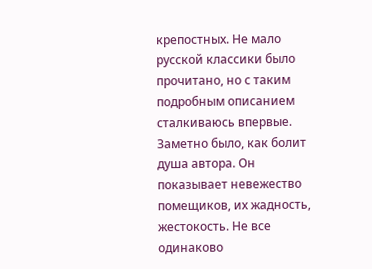крепостных. Не мало русской классики было прочитано, но с таким подробным описанием сталкиваюсь впервые.
Заметно было, как болит душа автора. Он показывает невежество помещиков, их жадность, жестокость. Не все одинаково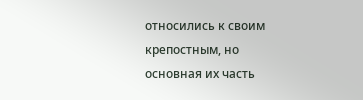относились к своим крепостным, но основная их часть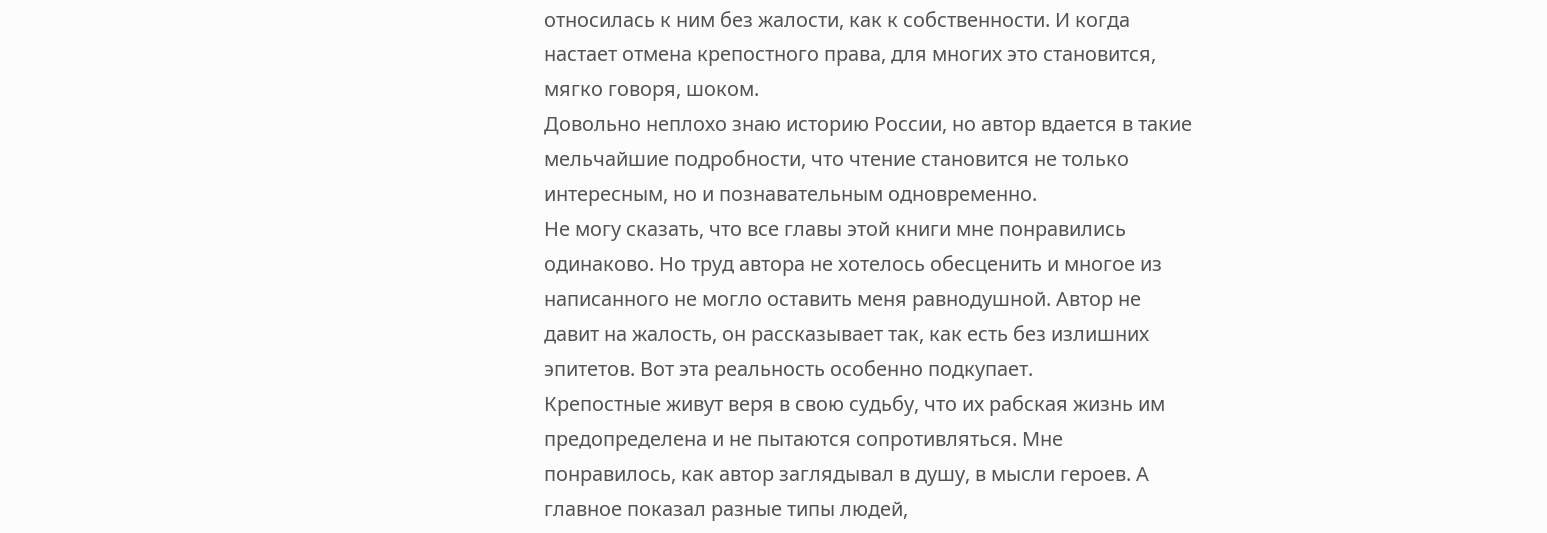относилась к ним без жалости, как к собственности. И когда настает отмена крепостного права, для многих это становится, мягко говоря, шоком.
Довольно неплохо знаю историю России, но автор вдается в такие мельчайшие подробности, что чтение становится не только интересным, но и познавательным одновременно.
Не могу сказать, что все главы этой книги мне понравились одинаково. Но труд автора не хотелось обесценить и многое из написанного не могло оставить меня равнодушной. Автор не давит на жалость, он рассказывает так, как есть без излишних эпитетов. Вот эта реальность особенно подкупает.
Крепостные живут веря в свою судьбу, что их рабская жизнь им предопределена и не пытаются сопротивляться. Мне понравилось, как автор заглядывал в душу, в мысли героев. А главное показал разные типы людей,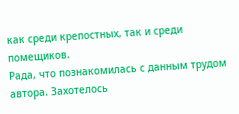как среди крепостных, так и среди помещиков.
Рада, что познакомилась с данным трудом автора. Захотелось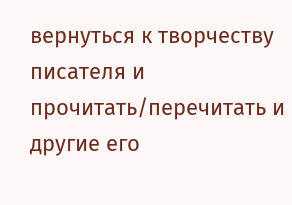вернуться к творчеству писателя и прочитать/перечитать и другие его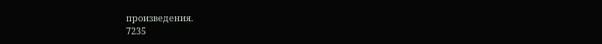произведения.
7235